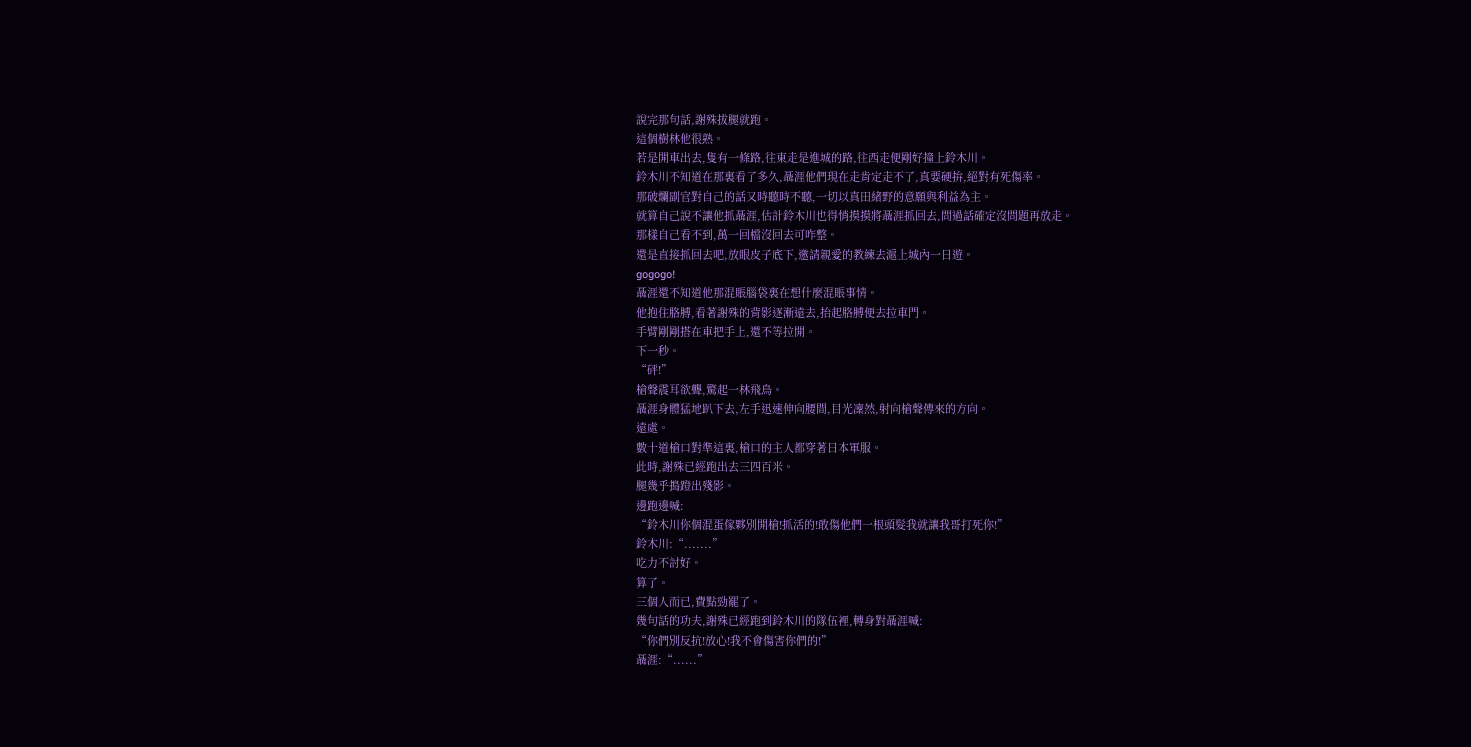說完那句話,謝殊拔腿就跑。
這個樹林他很熟。
若是開車出去,隻有一條路,往東走是進城的路,往西走便剛好撞上鈴木川。
鈴木川不知道在那裏看了多久,聶涯他們現在走肯定走不了,真要硬拚,絕對有死傷率。
那破爛副官對自己的話又時聽時不聽,一切以真田緒野的意願與利益為主。
就算自己說不讓他抓聶涯,估計鈴木川也得悄摸摸將聶涯抓回去,問過話確定沒問題再放走。
那樣自己看不到,萬一回檔沒回去可咋整。
還是直接抓回去吧,放眼皮子底下,邀請親愛的教練去滬上城內一日遊。
gogogo!
聶涯還不知道他那混賬腦袋裏在想什麼混賬事情。
他抱住胳膊,看著謝殊的背影逐漸遠去,抬起胳膊便去拉車門。
手臂剛剛搭在車把手上,還不等拉開。
下一秒。
“砰!”
槍聲震耳欲聾,驚起一林飛鳥。
聶涯身體猛地趴下去,左手迅速伸向腰間,目光凜然,射向槍聲傳來的方向。
遠處。
數十道槍口對準這裏,槍口的主人都穿著日本軍服。
此時,謝殊已經跑出去三四百米。
腿幾乎搗蹬出殘影。
邊跑邊喊:
“鈴木川你個混蛋傢夥別開槍!抓活的!敢傷他們一根頭髮我就讓我哥打死你!”
鈴木川:“.......”
吃力不討好。
算了。
三個人而已,費點勁罷了。
幾句話的功夫,謝殊已經跑到鈴木川的隊伍裡,轉身對聶涯喊:
“你們別反抗!放心!我不會傷害你們的!”
聶涯:“......”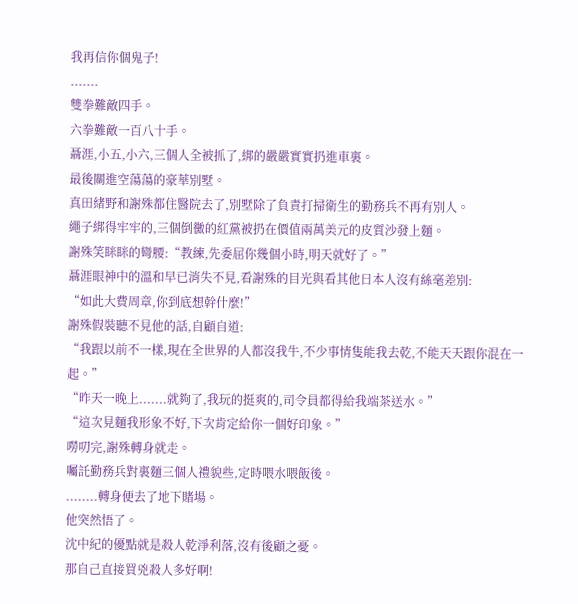我再信你個鬼子!
.......
雙拳難敵四手。
六拳難敵一百八十手。
聶涯,小五,小六,三個人全被抓了,綁的嚴嚴實實扔進車裏。
最後關進空蕩蕩的豪華別墅。
真田緒野和謝殊都住醫院去了,別墅除了負責打掃衛生的勤務兵不再有別人。
繩子綁得牢牢的,三個倒黴的紅黨被扔在價值兩萬美元的皮質沙發上麵。
謝殊笑眯眯的彎腰:“教練,先委屈你幾個小時,明天就好了。”
聶涯眼神中的溫和早已消失不見,看謝殊的目光與看其他日本人沒有絲毫差別:
“如此大費周章,你到底想幹什麼!”
謝殊假裝聽不見他的話,自顧自道:
“我跟以前不一樣,現在全世界的人都沒我牛,不少事情隻能我去乾,不能天天跟你混在一起。”
“昨天一晚上.......就夠了,我玩的挺爽的,司令員都得給我端茶送水。”
“這次見麵我形象不好,下次肯定給你一個好印象。”
嘮叨完,謝殊轉身就走。
囑託勤務兵對裏麵三個人禮貌些,定時喂水喂飯後。
........轉身便去了地下賭場。
他突然悟了。
沈中紀的優點就是殺人乾淨利落,沒有後顧之憂。
那自己直接買兇殺人多好啊!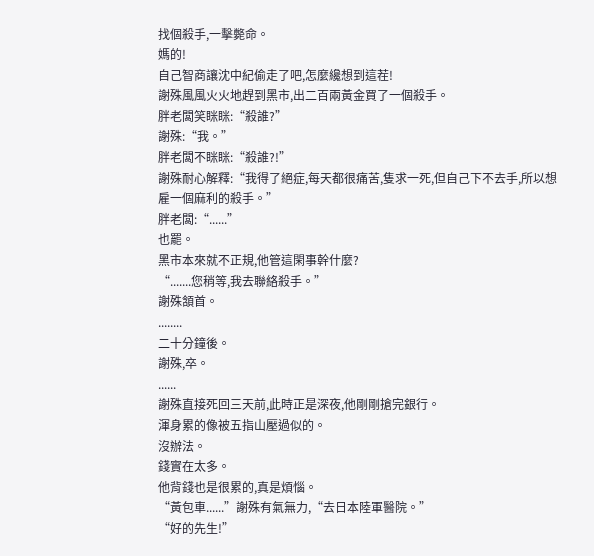找個殺手,一擊斃命。
媽的!
自己智商讓沈中紀偷走了吧,怎麼纔想到這茬!
謝殊風風火火地趕到黑市,出二百兩黃金買了一個殺手。
胖老闆笑眯眯:“殺誰?”
謝殊:“我。”
胖老闆不眯眯:“殺誰?!”
謝殊耐心解釋:“我得了絕症,每天都很痛苦,隻求一死,但自己下不去手,所以想雇一個麻利的殺手。”
胖老闆:“......”
也罷。
黑市本來就不正規,他管這閑事幹什麼?
“.......您稍等,我去聯絡殺手。”
謝殊頷首。
........
二十分鐘後。
謝殊,卒。
......
謝殊直接死回三天前,此時正是深夜,他剛剛搶完銀行。
渾身累的像被五指山壓過似的。
沒辦法。
錢實在太多。
他背錢也是很累的,真是煩惱。
“黃包車......”謝殊有氣無力,“去日本陸軍醫院。”
“好的先生!”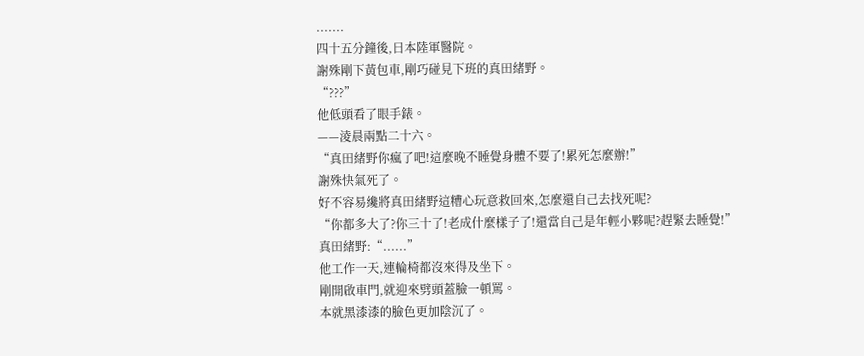.......
四十五分鐘後,日本陸軍醫院。
謝殊剛下黃包車,剛巧碰見下班的真田緒野。
“???”
他低頭看了眼手錶。
——淩晨兩點二十六。
“真田緒野你瘋了吧!這麼晚不睡覺身體不要了!累死怎麼辦!”
謝殊快氣死了。
好不容易纔將真田緒野這糟心玩意救回來,怎麼還自己去找死呢?
“你都多大了?你三十了!老成什麼樣子了!還當自己是年輕小夥呢?趕緊去睡覺!”
真田緒野:“......”
他工作一天,連輪椅都沒來得及坐下。
剛開啟車門,就迎來劈頭蓋臉一頓罵。
本就黑漆漆的臉色更加陰沉了。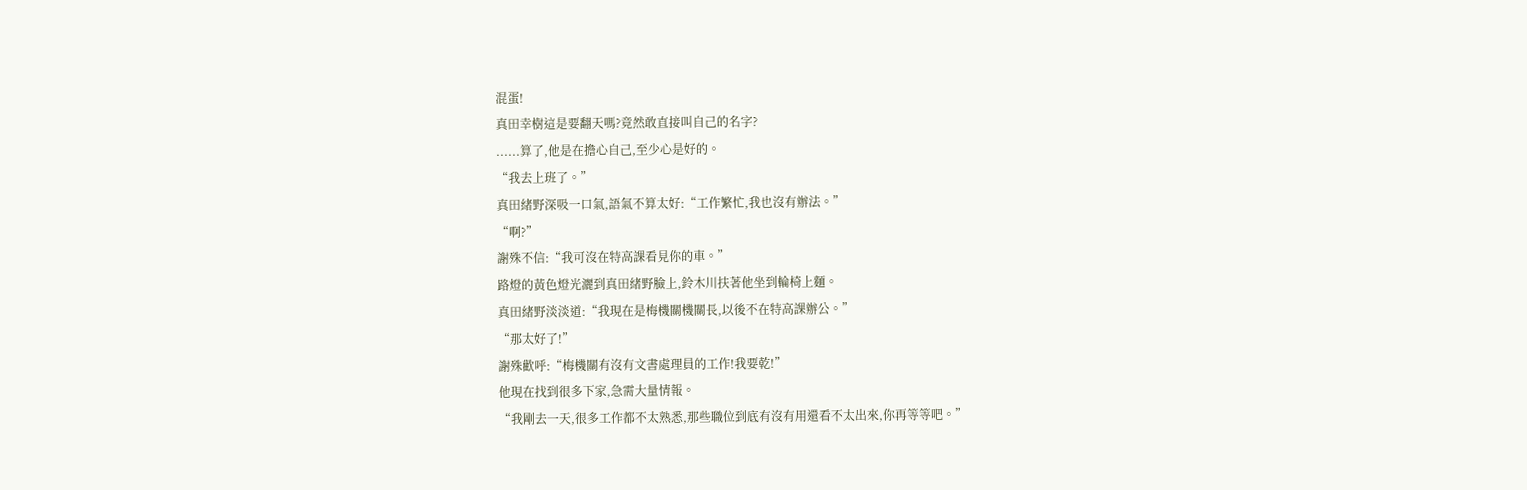混蛋!
真田幸樹這是要翻天嗎?竟然敢直接叫自己的名字?
......算了,他是在擔心自己,至少心是好的。
“我去上班了。”
真田緒野深吸一口氣,語氣不算太好:“工作繁忙,我也沒有辦法。”
“啊?”
謝殊不信:“我可沒在特高課看見你的車。”
路燈的黃色燈光灑到真田緒野臉上,鈴木川扶著他坐到輪椅上麵。
真田緒野淡淡道:“我現在是梅機關機關長,以後不在特高課辦公。”
“那太好了!”
謝殊歡呼:“梅機關有沒有文書處理員的工作!我要乾!”
他現在找到很多下家,急需大量情報。
“我剛去一天,很多工作都不太熟悉,那些職位到底有沒有用還看不太出來,你再等等吧。”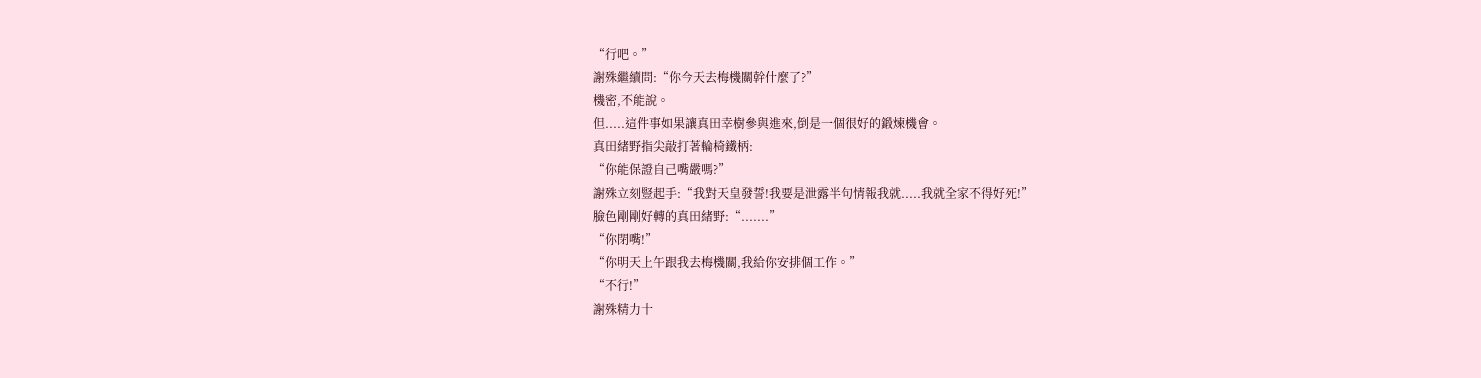“行吧。”
謝殊繼續問:“你今天去梅機關幹什麼了?”
機密,不能說。
但.....這件事如果讓真田幸樹參與進來,倒是一個很好的鍛煉機會。
真田緒野指尖敲打著輪椅鐵柄:
“你能保證自己嘴嚴嗎?”
謝殊立刻豎起手:“我對天皇發誓!我要是泄露半句情報我就.....我就全家不得好死!”
臉色剛剛好轉的真田緒野:“.......”
“你閉嘴!”
“你明天上午跟我去梅機關,我給你安排個工作。”
“不行!”
謝殊精力十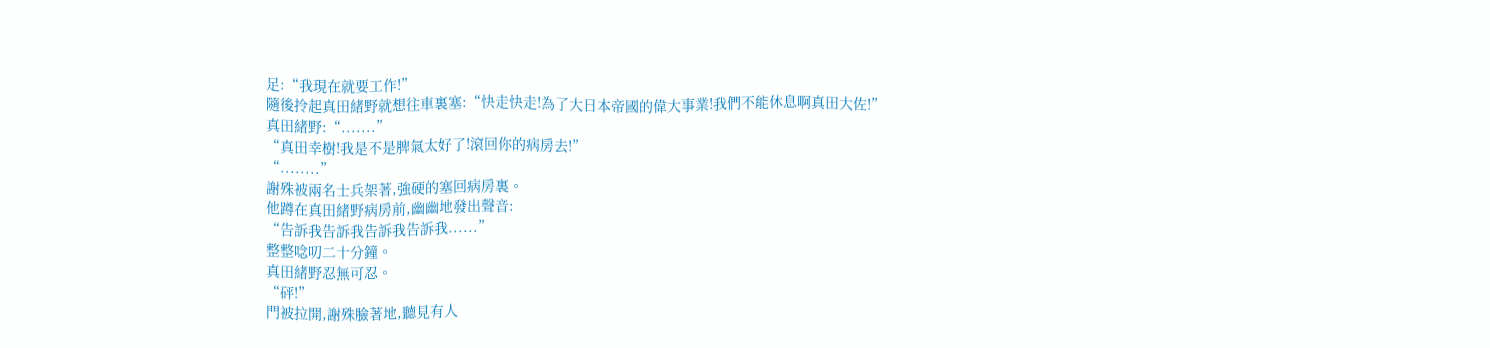足:“我現在就要工作!”
隨後拎起真田緒野就想往車裏塞:“快走快走!為了大日本帝國的偉大事業!我們不能休息啊真田大佐!”
真田緒野:“.......”
“真田幸樹!我是不是脾氣太好了!滾回你的病房去!”
“........”
謝殊被兩名士兵架著,強硬的塞回病房裏。
他蹲在真田緒野病房前,幽幽地發出聲音:
“告訴我告訴我告訴我告訴我......”
整整唸叨二十分鐘。
真田緒野忍無可忍。
“砰!”
門被拉開,謝殊臉著地,聽見有人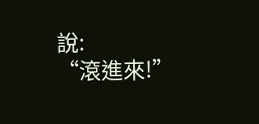說:
“滾進來!”